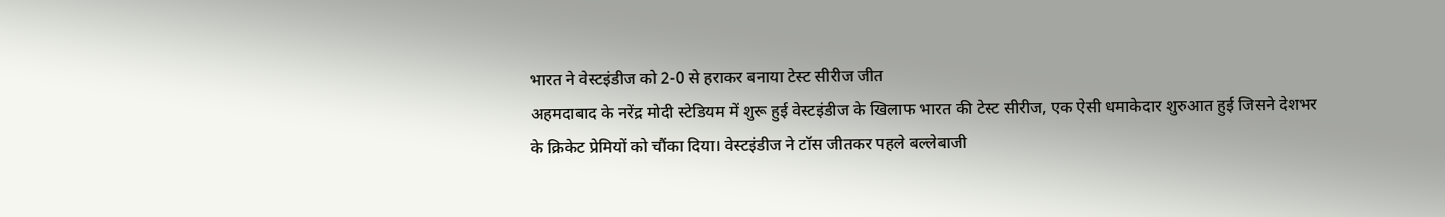भारत ने वेस्टइंडीज को 2-0 से हराकर बनाया टेस्ट सीरीज जीत
अहमदाबाद के नरेंद्र मोदी स्टेडियम में शुरू हुई वेस्टइंडीज के खिलाफ भारत की टेस्ट सीरीज, एक ऐसी धमाकेदार शुरुआत हुई जिसने देशभर के क्रिकेट प्रेमियों को चौंका दिया। वेस्टइंडीज ने टॉस जीतकर पहले बल्लेबाजी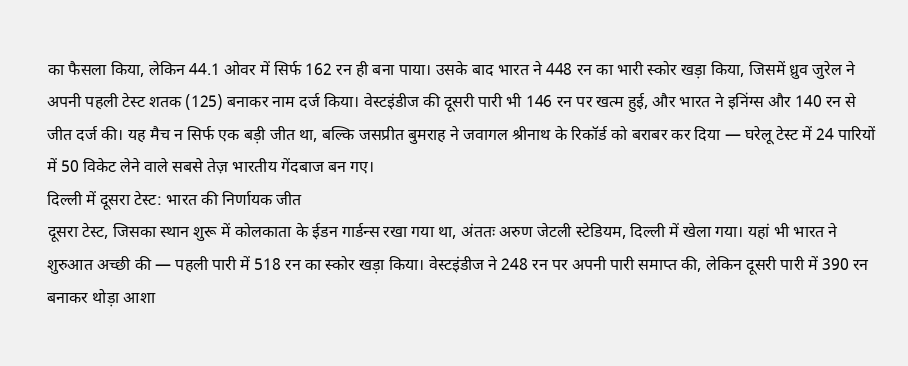का फैसला किया, लेकिन 44.1 ओवर में सिर्फ 162 रन ही बना पाया। उसके बाद भारत ने 448 रन का भारी स्कोर खड़ा किया, जिसमें ध्रुव जुरेल ने अपनी पहली टेस्ट शतक (125) बनाकर नाम दर्ज किया। वेस्टइंडीज की दूसरी पारी भी 146 रन पर खत्म हुई, और भारत ने इनिंग्स और 140 रन से जीत दर्ज की। यह मैच न सिर्फ एक बड़ी जीत था, बल्कि जसप्रीत बुमराह ने जवागल श्रीनाथ के रिकॉर्ड को बराबर कर दिया — घरेलू टेस्ट में 24 पारियों में 50 विकेट लेने वाले सबसे तेज़ भारतीय गेंदबाज बन गए।
दिल्ली में दूसरा टेस्ट: भारत की निर्णायक जीत
दूसरा टेस्ट, जिसका स्थान शुरू में कोलकाता के ईडन गार्डन्स रखा गया था, अंततः अरुण जेटली स्टेडियम, दिल्ली में खेला गया। यहां भी भारत ने शुरुआत अच्छी की — पहली पारी में 518 रन का स्कोर खड़ा किया। वेस्टइंडीज ने 248 रन पर अपनी पारी समाप्त की, लेकिन दूसरी पारी में 390 रन बनाकर थोड़ा आशा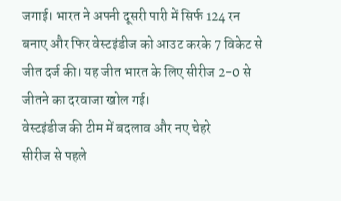जगाई। भारत ने अपनी दूसरी पारी में सिर्फ 124 रन बनाए और फिर वेस्टइंडीज को आउट करके 7 विकेट से जीत दर्ज की। यह जीत भारत के लिए सीरीज 2-0 से जीतने का दरवाजा खोल गई।
वेस्टइंडीज की टीम में बदलाव और नए चेहरे
सीरीज से पहले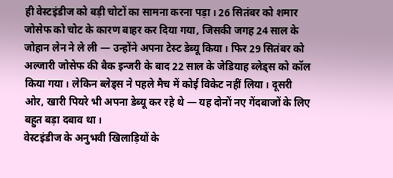ही वेस्टइंडीज को बड़ी चोटों का सामना करना पड़ा। 26 सितंबर को शमार जोसेफ को चोट के कारण बाहर कर दिया गया, जिसकी जगह 24 साल के जोहान लेन ने ले ली — उन्होंने अपना टेस्ट डेब्यू किया। फिर 29 सितंबर को अल्जारी जोसेफ की बैक इन्जरी के बाद 22 साल के जेडियाह ब्लेड्स को कॉल किया गया। लेकिन ब्लेड्स ने पहले मैच में कोई विकेट नहीं लिया। दूसरी ओर, खारी पियरे भी अपना डेब्यू कर रहे थे — यह दोनों नए गेंदबाजों के लिए बहुत बड़ा दबाव था।
वेस्टइंडीज के अनुभवी खिलाड़ियों के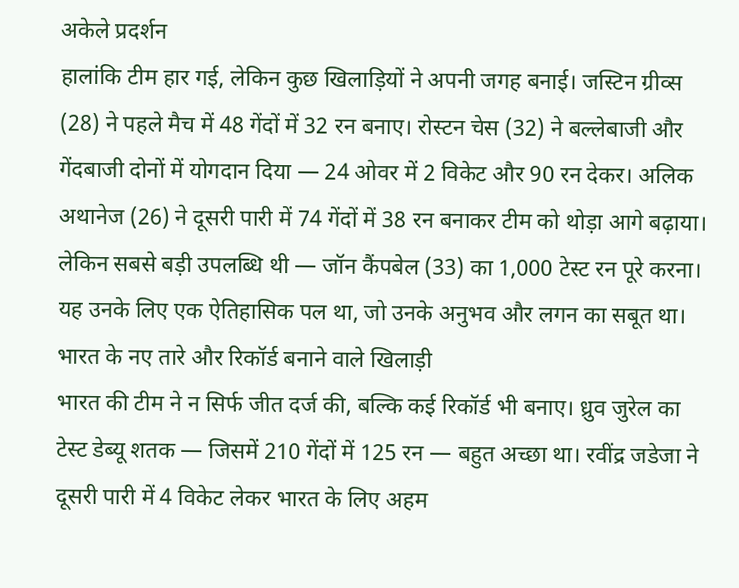अकेले प्रदर्शन
हालांकि टीम हार गई, लेकिन कुछ खिलाड़ियों ने अपनी जगह बनाई। जस्टिन ग्रीव्स (28) ने पहले मैच में 48 गेंदों में 32 रन बनाए। रोस्टन चेस (32) ने बल्लेबाजी और गेंदबाजी दोनों में योगदान दिया — 24 ओवर में 2 विकेट और 90 रन देकर। अलिक अथानेज (26) ने दूसरी पारी में 74 गेंदों में 38 रन बनाकर टीम को थोड़ा आगे बढ़ाया। लेकिन सबसे बड़ी उपलब्धि थी — जॉन कैंपबेल (33) का 1,000 टेस्ट रन पूरे करना। यह उनके लिए एक ऐतिहासिक पल था, जो उनके अनुभव और लगन का सबूत था।
भारत के नए तारे और रिकॉर्ड बनाने वाले खिलाड़ी
भारत की टीम ने न सिर्फ जीत दर्ज की, बल्कि कई रिकॉर्ड भी बनाए। ध्रुव जुरेल का टेस्ट डेब्यू शतक — जिसमें 210 गेंदों में 125 रन — बहुत अच्छा था। रवींद्र जडेजा ने दूसरी पारी में 4 विकेट लेकर भारत के लिए अहम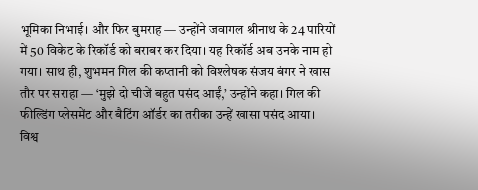भूमिका निभाई। और फिर बुमराह — उन्होंने जवागल श्रीनाथ के 24 पारियों में 50 विकेट के रिकॉर्ड को बराबर कर दिया। यह रिकॉर्ड अब उनके नाम हो गया। साथ ही, शुभमन गिल की कप्तानी को विश्लेषक संजय बंगर ने खास तौर पर सराहा — ‘मुझे दो चीजें बहुत पसंद आईं,’ उन्होंने कहा। गिल की फील्डिंग प्लेसमेंट और बैटिंग ऑर्डर का तरीका उन्हें खासा पसंद आया।
विश्व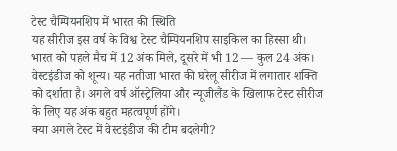टेस्ट चैम्पियनशिप में भारत की स्थिति
यह सीरीज इस वर्ष के विश्व टेस्ट चैम्पियनशिप साइकिल का हिस्सा थी। भारत को पहले मैच में 12 अंक मिले, दूसरे में भी 12 — कुल 24 अंक। वेस्टइंडीज को शून्य। यह नतीजा भारत की घरेलू सीरीज में लगातार शक्ति को दर्शाता है। अगले वर्ष ऑस्ट्रेलिया और न्यूजीलैंड के खिलाफ टेस्ट सीरीज के लिए यह अंक बहुत महत्वपूर्ण होंगे।
क्या अगले टेस्ट में वेस्टइंडीज की टीम बदलेगी?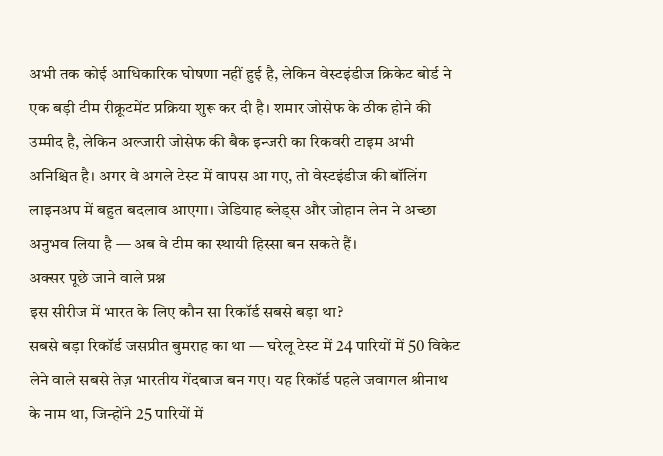अभी तक कोई आधिकारिक घोषणा नहीं हुई है, लेकिन वेस्टइंडीज क्रिकेट बोर्ड ने एक बड़ी टीम रीक्रूटमेंट प्रक्रिया शुरू कर दी है। शमार जोसेफ के ठीक होने की उम्मीद है, लेकिन अल्जारी जोसेफ की बैक इन्जरी का रिकवरी टाइम अभी अनिश्चित है। अगर वे अगले टेस्ट में वापस आ गए, तो वेस्टइंडीज की बॉलिंग लाइनअप में बहुत बदलाव आएगा। जेडियाह ब्लेड्स और जोहान लेन ने अच्छा अनुभव लिया है — अब वे टीम का स्थायी हिस्सा बन सकते हैं।
अक्सर पूछे जाने वाले प्रश्न
इस सीरीज में भारत के लिए कौन सा रिकॉर्ड सबसे बड़ा था?
सबसे बड़ा रिकॉर्ड जसप्रीत बुमराह का था — घरेलू टेस्ट में 24 पारियों में 50 विकेट लेने वाले सबसे तेज़ भारतीय गेंदबाज बन गए। यह रिकॉर्ड पहले जवागल श्रीनाथ के नाम था, जिन्होंने 25 पारियों में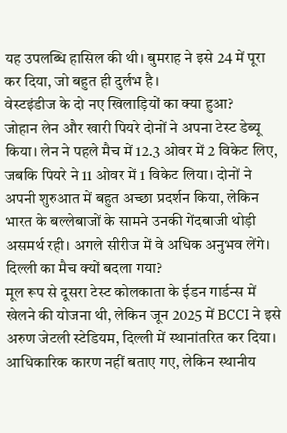यह उपलब्धि हासिल की थी। बुमराह ने इसे 24 में पूरा कर दिया, जो बहुत ही दुर्लभ है।
वेस्टइंडीज के दो नए खिलाड़ियों का क्या हुआ?
जोहान लेन और खारी पियरे दोनों ने अपना टेस्ट डेब्यू किया। लेन ने पहले मैच में 12.3 ओवर में 2 विकेट लिए, जबकि पियरे ने 11 ओवर में 1 विकेट लिया। दोनों ने अपनी शुरुआत में बहुत अच्छा प्रदर्शन किया, लेकिन भारत के बल्लेबाजों के सामने उनकी गेंदबाजी थोड़ी असमर्थ रही। अगले सीरीज में वे अधिक अनुभव लेंगे।
दिल्ली का मैच क्यों बदला गया?
मूल रूप से दूसरा टेस्ट कोलकाता के ईडन गार्डन्स में खेलने की योजना थी, लेकिन जून 2025 में BCCI ने इसे अरुण जेटली स्टेडियम, दिल्ली में स्थानांतरित कर दिया। आधिकारिक कारण नहीं बताए गए, लेकिन स्थानीय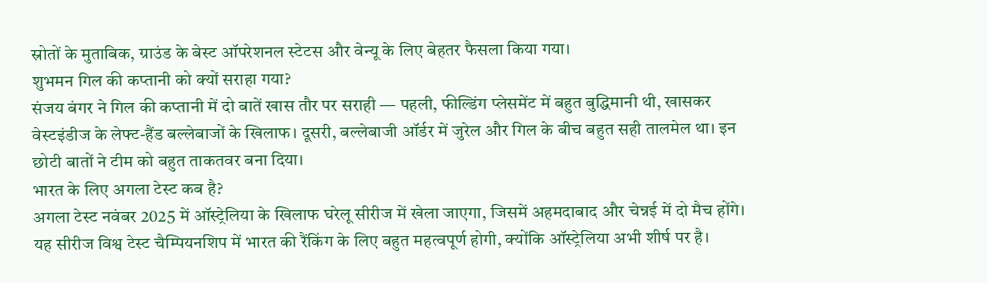स्रोतों के मुताबिक, ग्राउंड के बेस्ट ऑपरेशनल स्टेटस और वेन्यू के लिए बेहतर फैसला किया गया।
शुभमन गिल की कप्तानी को क्यों सराहा गया?
संजय बंगर ने गिल की कप्तानी में दो बातें खास तौर पर सराही — पहली, फील्डिंग प्लेसमेंट में बहुत बुद्धिमानी थी, खासकर वेस्टइंडीज के लेफ्ट-हैंड बल्लेबाजों के खिलाफ। दूसरी, बल्लेबाजी ऑर्डर में जुरेल और गिल के बीच बहुत सही तालमेल था। इन छोटी बातों ने टीम को बहुत ताकतवर बना दिया।
भारत के लिए अगला टेस्ट कब है?
अगला टेस्ट नवंबर 2025 में ऑस्ट्रेलिया के खिलाफ घरेलू सीरीज में खेला जाएगा, जिसमें अहमदाबाद और चेन्नई में दो मैच होंगे। यह सीरीज विश्व टेस्ट चैम्पियनशिप में भारत की रैंकिंग के लिए बहुत महत्वपूर्ण होगी, क्योंकि ऑस्ट्रेलिया अभी शीर्ष पर है।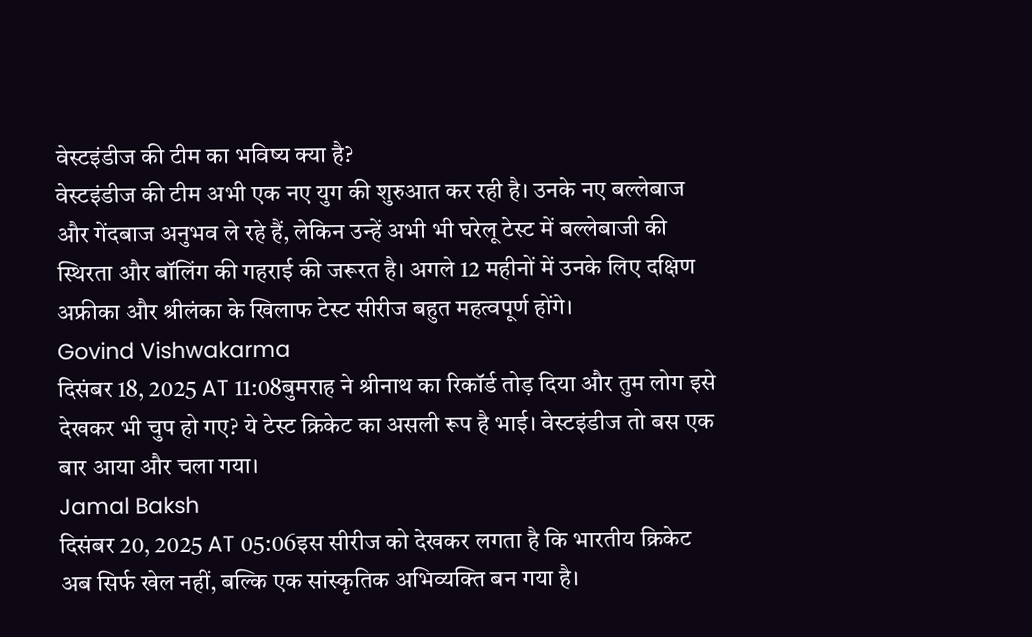वेस्टइंडीज की टीम का भविष्य क्या है?
वेस्टइंडीज की टीम अभी एक नए युग की शुरुआत कर रही है। उनके नए बल्लेबाज और गेंदबाज अनुभव ले रहे हैं, लेकिन उन्हें अभी भी घरेलू टेस्ट में बल्लेबाजी की स्थिरता और बॉलिंग की गहराई की जरूरत है। अगले 12 महीनों में उनके लिए दक्षिण अफ्रीका और श्रीलंका के खिलाफ टेस्ट सीरीज बहुत महत्वपूर्ण होंगे।
Govind Vishwakarma
दिसंबर 18, 2025 AT 11:08बुमराह ने श्रीनाथ का रिकॉर्ड तोड़ दिया और तुम लोग इसे देखकर भी चुप हो गए? ये टेस्ट क्रिकेट का असली रूप है भाई। वेस्टइंडीज तो बस एक बार आया और चला गया।
Jamal Baksh
दिसंबर 20, 2025 AT 05:06इस सीरीज को देखकर लगता है कि भारतीय क्रिकेट अब सिर्फ खेल नहीं, बल्कि एक सांस्कृतिक अभिव्यक्ति बन गया है।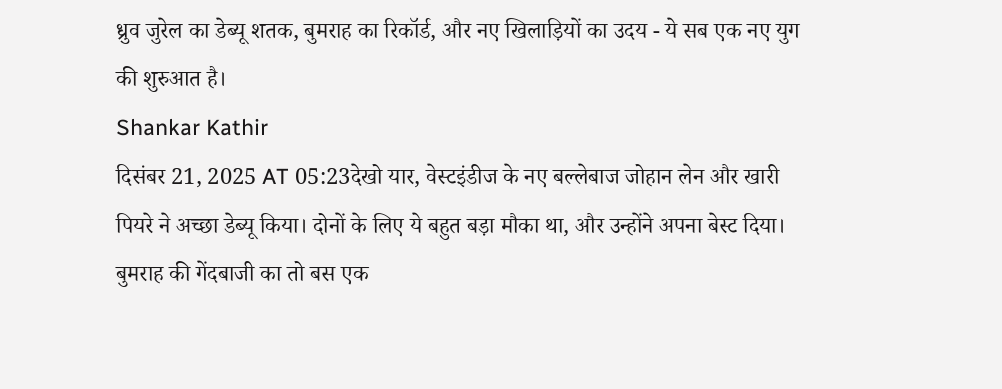ध्रुव जुरेल का डेब्यू शतक, बुमराह का रिकॉर्ड, और नए खिलाड़ियों का उदय - ये सब एक नए युग की शुरुआत है।
Shankar Kathir
दिसंबर 21, 2025 AT 05:23देखो यार, वेस्टइंडीज के नए बल्लेबाज जोहान लेन और खारी पियरे ने अच्छा डेब्यू किया। दोनों के लिए ये बहुत बड़ा मौका था, और उन्होंने अपना बेस्ट दिया। बुमराह की गेंदबाजी का तो बस एक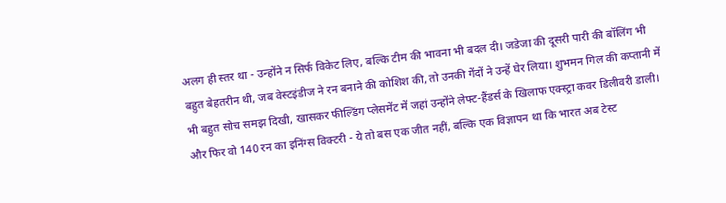अलग ही स्तर था - उन्होंने न सिर्फ विकेट लिए, बल्कि टीम की भावना भी बदल दी। जडेजा की दूसरी पारी की बॉलिंग भी बहुत बेहतरीन थी, जब वेस्टइंडीज ने रन बनाने की कोशिश की, तो उनकी गेंदों ने उन्हें घेर लिया। शुभमन गिल की कप्तानी में भी बहुत सोच समझ दिखी, खासकर फील्डिंग प्लेसमेंट में जहां उन्होंने लेफ्ट-हैंडर्स के खिलाफ एक्स्ट्रा कवर डिलीवरी डाली। और फिर वो 140 रन का इनिंग्स विक्टरी - ये तो बस एक जीत नहीं, बल्कि एक विज्ञापन था कि भारत अब टेस्ट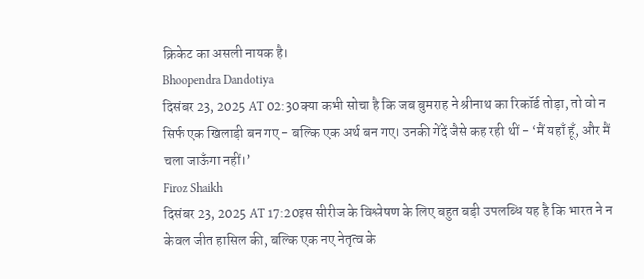क्रिकेट का असली नायक है।
Bhoopendra Dandotiya
दिसंबर 23, 2025 AT 02:30क्या कभी सोचा है कि जब बुमराह ने श्रीनाथ का रिकॉर्ड तोड़ा, तो वो न सिर्फ एक खिलाड़ी बन गए - बल्कि एक अर्थ बन गए। उनकी गेंदें जैसे कह रही थीं - ‘मैं यहाँ हूँ, और मैं चला जाऊँगा नहीं।’
Firoz Shaikh
दिसंबर 23, 2025 AT 17:20इस सीरीज के विश्लेषण के लिए बहुत बड़ी उपलब्धि यह है कि भारत ने न केवल जीत हासिल की, बल्कि एक नए नेतृत्व के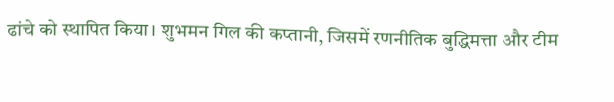ढांचे को स्थापित किया। शुभमन गिल की कप्तानी, जिसमें रणनीतिक बुद्धिमत्ता और टीम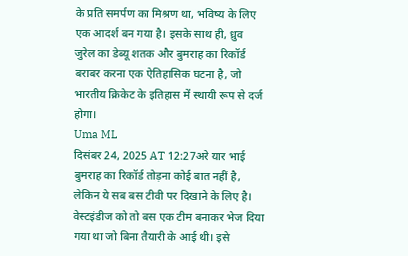के प्रति समर्पण का मिश्रण था, भविष्य के लिए एक आदर्श बन गया है। इसके साथ ही, ध्रुव जुरेल का डेब्यू शतक और बुमराह का रिकॉर्ड बराबर करना एक ऐतिहासिक घटना है, जो भारतीय क्रिकेट के इतिहास में स्थायी रूप से दर्ज होगा।
Uma ML
दिसंबर 24, 2025 AT 12:27अरे यार भाई बुमराह का रिकॉर्ड तोड़ना कोई बात नहीं है, लेकिन ये सब बस टीवी पर दिखाने के लिए है। वेस्टइंडीज को तो बस एक टीम बनाकर भेज दिया गया था जो बिना तैयारी के आई थी। इसे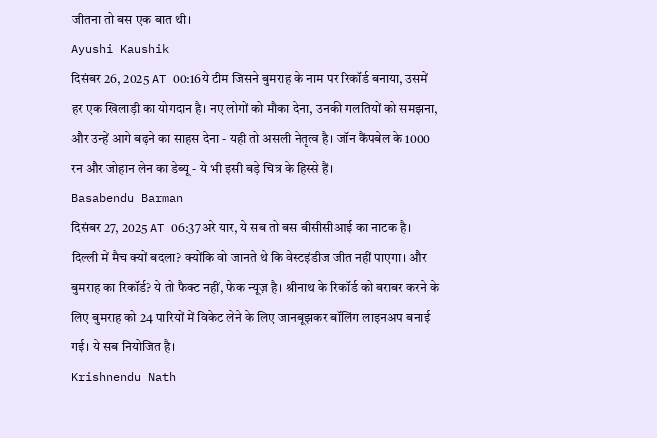जीतना तो बस एक बात थी।
Ayushi Kaushik
दिसंबर 26, 2025 AT 00:16ये टीम जिसने बुमराह के नाम पर रिकॉर्ड बनाया, उसमें हर एक खिलाड़ी का योगदान है। नए लोगों को मौका देना, उनकी गलतियों को समझना, और उन्हें आगे बढ़ने का साहस देना - यही तो असली नेतृत्व है। जॉन कैंपबेल के 1000 रन और जोहान लेन का डेब्यू - ये भी इसी बड़े चित्र के हिस्से हैं।
Basabendu Barman
दिसंबर 27, 2025 AT 06:37अरे यार, ये सब तो बस बीसीसीआई का नाटक है। दिल्ली में मैच क्यों बदला? क्योंकि वो जानते थे कि वेस्टइंडीज जीत नहीं पाएगा। और बुमराह का रिकॉर्ड? ये तो फैक्ट नहीं, फेक न्यूज़ है। श्रीनाथ के रिकॉर्ड को बराबर करने के लिए बुमराह को 24 पारियों में विकेट लेने के लिए जानबूझकर बॉलिंग लाइनअप बनाई गई। ये सब नियोजित है।
Krishnendu Nath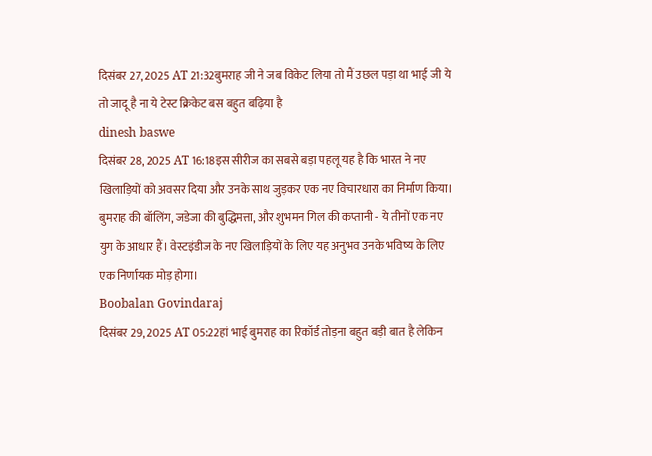दिसंबर 27, 2025 AT 21:32बुमराह जी ने जब विकेट लिया तो मैं उछल पड़ा था भाई जी ये तो जादू है ना ये टेस्ट क्रिकेट बस बहुत बढ़िया है
dinesh baswe
दिसंबर 28, 2025 AT 16:18इस सीरीज का सबसे बड़ा पहलू यह है कि भारत ने नए खिलाड़ियों को अवसर दिया और उनके साथ जुड़कर एक नए विचारधारा का निर्माण किया। बुमराह की बॉलिंग, जडेजा की बुद्धिमत्ता, और शुभमन गिल की कप्तानी - ये तीनों एक नए युग के आधार हैं। वेस्टइंडीज के नए खिलाड़ियों के लिए यह अनुभव उनके भविष्य के लिए एक निर्णायक मोड़ होगा।
Boobalan Govindaraj
दिसंबर 29, 2025 AT 05:22हां भाई बुमराह का रिकॉर्ड तोड़ना बहुत बड़ी बात है लेकिन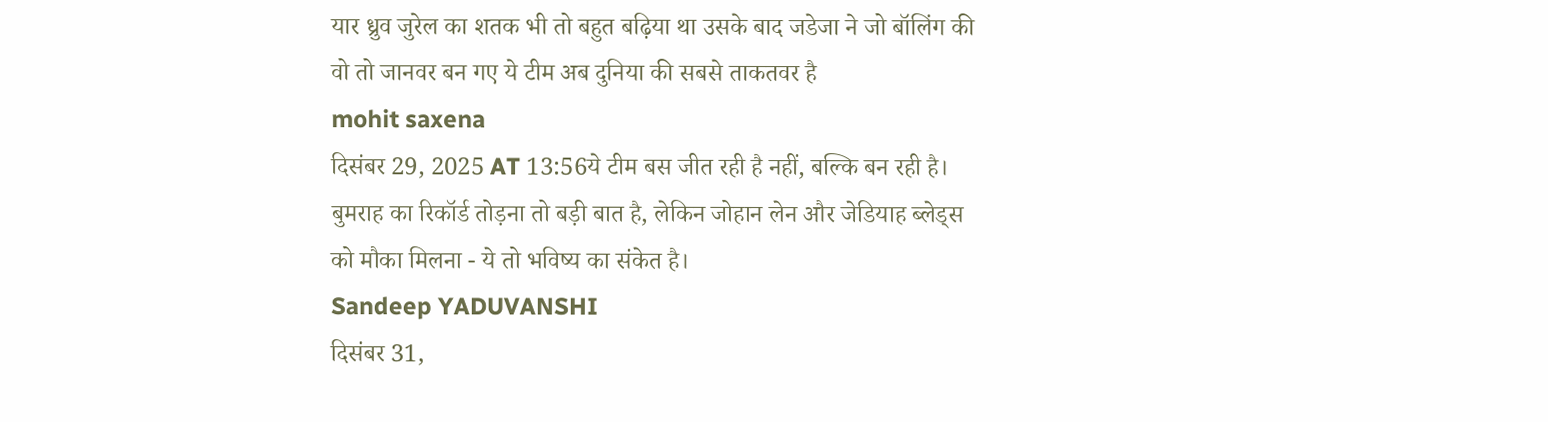यार ध्रुव जुरेल का शतक भी तो बहुत बढ़िया था उसके बाद जडेजा ने जो बॉलिंग की वो तो जानवर बन गए ये टीम अब दुनिया की सबसे ताकतवर है
mohit saxena
दिसंबर 29, 2025 AT 13:56ये टीम बस जीत रही है नहीं, बल्कि बन रही है। बुमराह का रिकॉर्ड तोड़ना तो बड़ी बात है, लेकिन जोहान लेन और जेडियाह ब्लेड्स को मौका मिलना - ये तो भविष्य का संकेत है।
Sandeep YADUVANSHI
दिसंबर 31,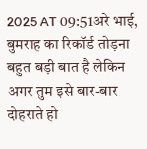2025 AT 09:51अरे भाई, बुमराह का रिकॉर्ड तोड़ना बहुत बड़ी बात है लेकिन अगर तुम इसे बार-बार दोहराते हो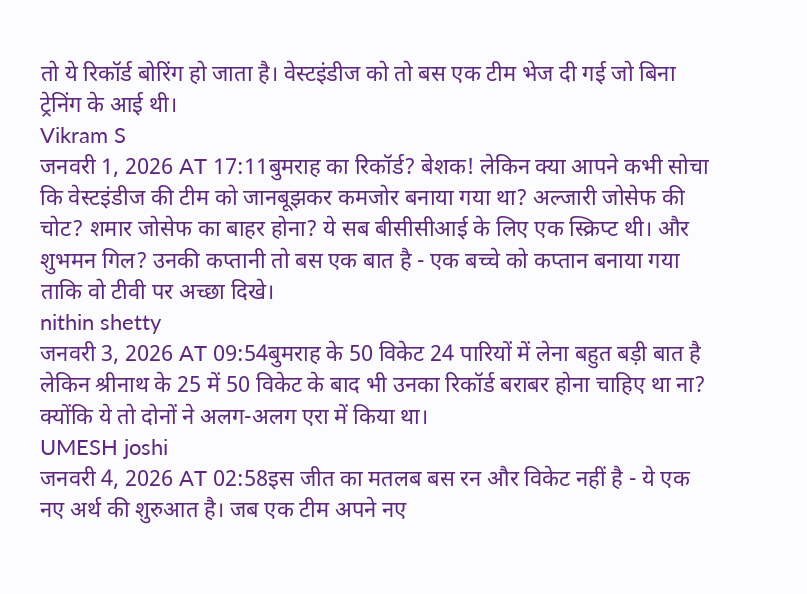तो ये रिकॉर्ड बोरिंग हो जाता है। वेस्टइंडीज को तो बस एक टीम भेज दी गई जो बिना ट्रेनिंग के आई थी।
Vikram S
जनवरी 1, 2026 AT 17:11बुमराह का रिकॉर्ड? बेशक! लेकिन क्या आपने कभी सोचा कि वेस्टइंडीज की टीम को जानबूझकर कमजोर बनाया गया था? अल्जारी जोसेफ की चोट? शमार जोसेफ का बाहर होना? ये सब बीसीसीआई के लिए एक स्क्रिप्ट थी। और शुभमन गिल? उनकी कप्तानी तो बस एक बात है - एक बच्चे को कप्तान बनाया गया ताकि वो टीवी पर अच्छा दिखे।
nithin shetty
जनवरी 3, 2026 AT 09:54बुमराह के 50 विकेट 24 पारियों में लेना बहुत बड़ी बात है लेकिन श्रीनाथ के 25 में 50 विकेट के बाद भी उनका रिकॉर्ड बराबर होना चाहिए था ना? क्योंकि ये तो दोनों ने अलग-अलग एरा में किया था।
UMESH joshi
जनवरी 4, 2026 AT 02:58इस जीत का मतलब बस रन और विकेट नहीं है - ये एक नए अर्थ की शुरुआत है। जब एक टीम अपने नए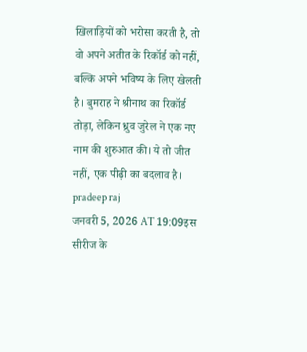खिलाड़ियों को भरोसा करती है, तो वो अपने अतीत के रिकॉर्ड को नहीं, बल्कि अपने भविष्य के लिए खेलती है। बुमराह ने श्रीनाथ का रिकॉर्ड तोड़ा, लेकिन ध्रुव जुरेल ने एक नए नाम की शुरुआत की। ये तो जीत नहीं, एक पीढ़ी का बदलाव है।
pradeep raj
जनवरी 5, 2026 AT 19:09इस सीरीज के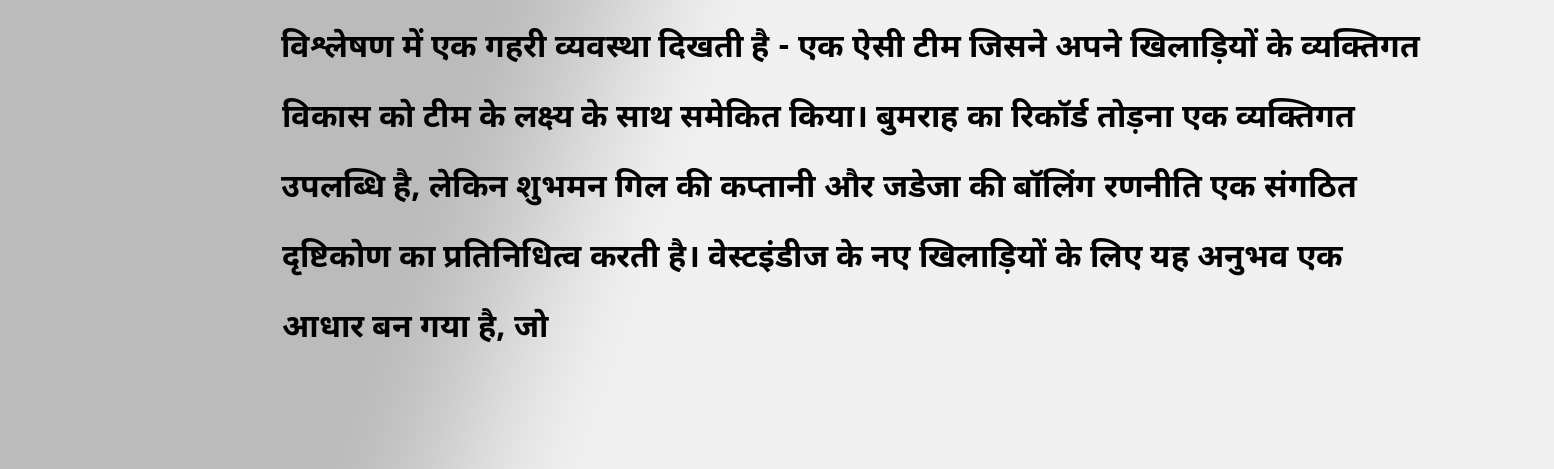विश्लेषण में एक गहरी व्यवस्था दिखती है - एक ऐसी टीम जिसने अपने खिलाड़ियों के व्यक्तिगत विकास को टीम के लक्ष्य के साथ समेकित किया। बुमराह का रिकॉर्ड तोड़ना एक व्यक्तिगत उपलब्धि है, लेकिन शुभमन गिल की कप्तानी और जडेजा की बॉलिंग रणनीति एक संगठित दृष्टिकोण का प्रतिनिधित्व करती है। वेस्टइंडीज के नए खिलाड़ियों के लिए यह अनुभव एक आधार बन गया है, जो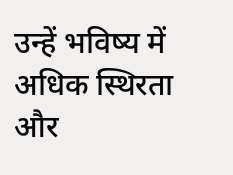उन्हें भविष्य में अधिक स्थिरता और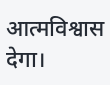आत्मविश्वास देगा।